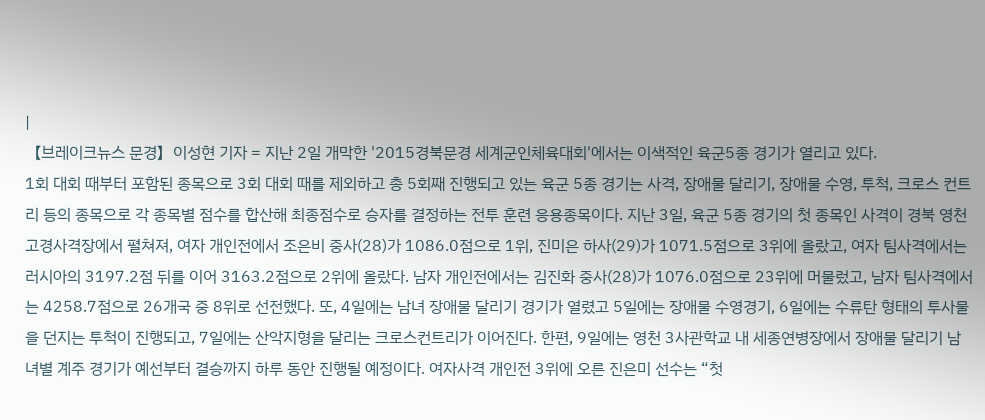|
【브레이크뉴스 문경】이성현 기자 = 지난 2일 개막한 '2015경북문경 세계군인체육대회'에서는 이색적인 육군5종 경기가 열리고 있다.
1회 대회 때부터 포함된 종목으로 3회 대회 때를 제외하고 총 5회째 진행되고 있는 육군 5종 경기는 사격, 장애물 달리기, 장애물 수영, 투척, 크로스 컨트리 등의 종목으로 각 종목별 점수를 합산해 최종점수로 승자를 결정하는 전투 훈련 응용종목이다. 지난 3일, 육군 5종 경기의 첫 종목인 사격이 경북 영천 고경사격장에서 펼쳐져, 여자 개인전에서 조은비 중사(28)가 1086.0점으로 1위, 진미은 하사(29)가 1071.5점으로 3위에 올랐고, 여자 팀사격에서는 러시아의 3197.2점 뒤를 이어 3163.2점으로 2위에 올랐다. 남자 개인전에서는 김진화 중사(28)가 1076.0점으로 23위에 머물렀고, 남자 팀사격에서는 4258.7점으로 26개국 중 8위로 선전했다. 또, 4일에는 남녀 장애물 달리기 경기가 열렸고 5일에는 장애물 수영경기, 6일에는 수류탄 형태의 투사물을 던지는 투척이 진행되고, 7일에는 산악지형을 달리는 크로스컨트리가 이어진다. 한편, 9일에는 영천 3사관학교 내 세종연병장에서 장애물 달리기 남녀별 계주 경기가 예선부터 결승까지 하루 동안 진행될 예정이다. 여자사격 개인전 3위에 오른 진은미 선수는 “첫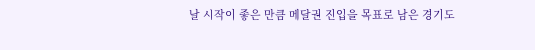날 시작이 좋은 만큼 메달권 진입을 목표로 남은 경기도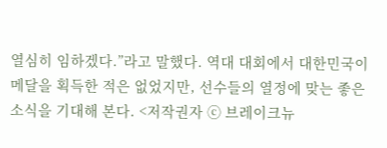열심히 임하겠다.”라고 말했다. 역대 대회에서 대한민국이 메달을 획득한 적은 없었지만, 선수들의 열정에 맞는 좋은 소식을 기대해 본다. <저작권자 ⓒ 브레이크뉴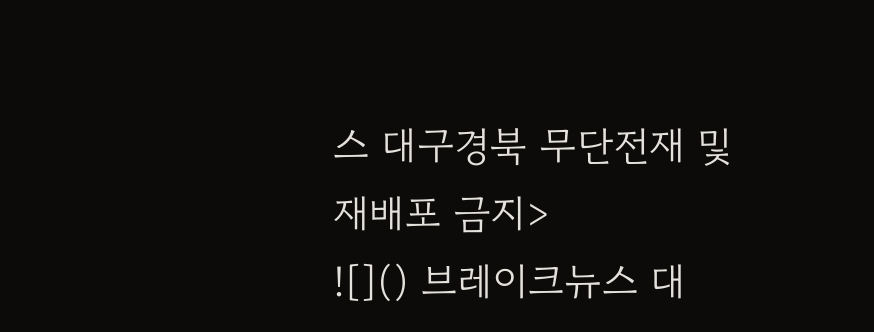스 대구경북 무단전재 및 재배포 금지>
![]() 브레이크뉴스 대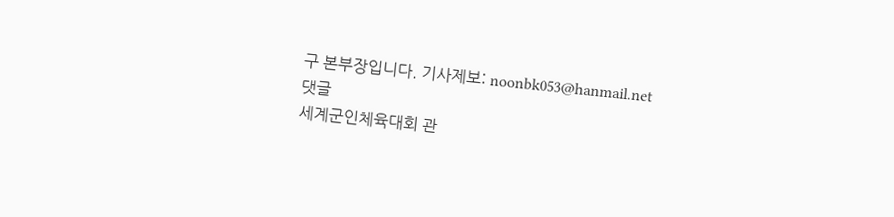구 본부장입니다. 기사제보: noonbk053@hanmail.net
댓글
세계군인체육대회 관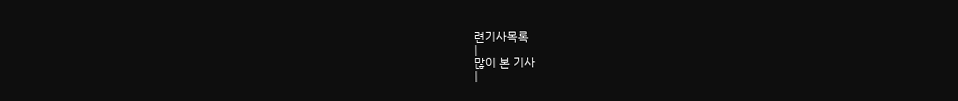련기사목록
|
많이 본 기사
|